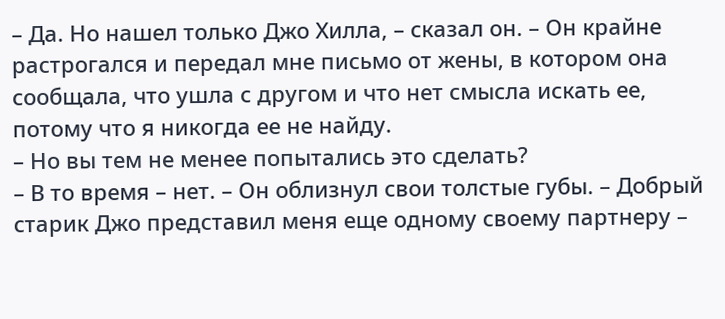– Да. Но нашел только Джо Хилла, – сказал он. – Он крайне растрогался и передал мне письмо от жены, в котором она сообщала, что ушла с другом и что нет смысла искать ее, потому что я никогда ее не найду.
– Но вы тем не менее попытались это сделать?
– В то время – нет. – Он облизнул свои толстые губы. – Добрый старик Джо представил меня еще одному своему партнеру –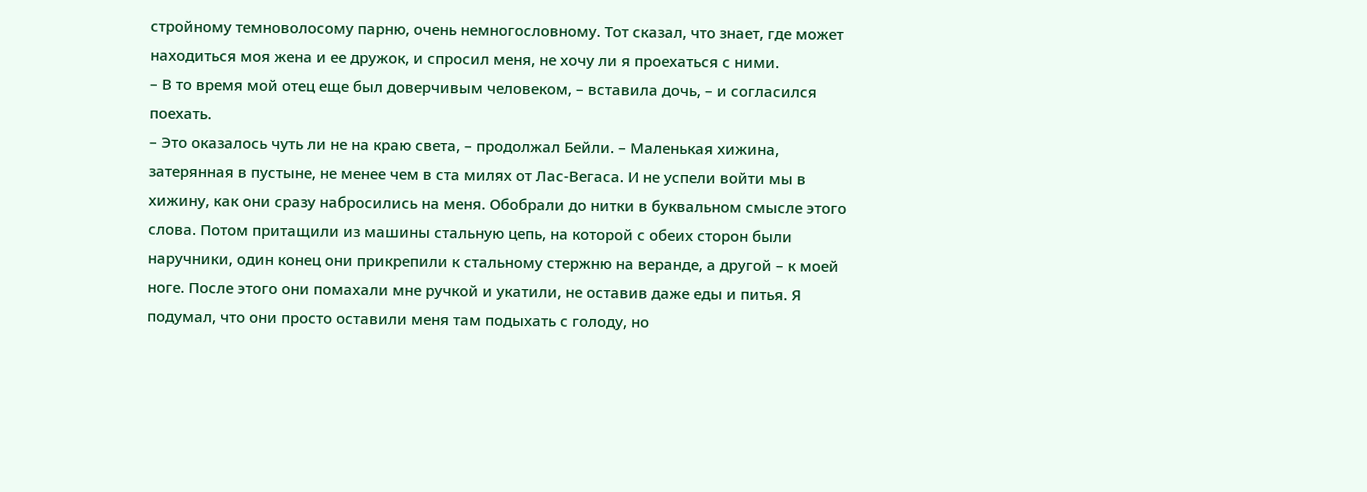стройному темноволосому парню, очень немногословному. Тот сказал, что знает, где может находиться моя жена и ее дружок, и спросил меня, не хочу ли я проехаться с ними.
– В то время мой отец еще был доверчивым человеком, – вставила дочь, – и согласился поехать.
– Это оказалось чуть ли не на краю света, – продолжал Бейли. – Маленькая хижина, затерянная в пустыне, не менее чем в ста милях от Лас-Вегаса. И не успели войти мы в хижину, как они сразу набросились на меня. Обобрали до нитки в буквальном смысле этого слова. Потом притащили из машины стальную цепь, на которой с обеих сторон были наручники, один конец они прикрепили к стальному стержню на веранде, а другой – к моей ноге. После этого они помахали мне ручкой и укатили, не оставив даже еды и питья. Я подумал, что они просто оставили меня там подыхать с голоду, но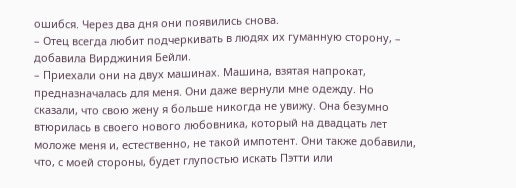ошибся. Через два дня они появились снова.
– Отец всегда любит подчеркивать в людях их гуманную сторону, – добавила Вирджиния Бейли.
– Приехали они на двух машинах. Машина, взятая напрокат, предназначалась для меня. Они даже вернули мне одежду. Но сказали, что свою жену я больше никогда не увижу. Она безумно втюрилась в своего нового любовника, который на двадцать лет моложе меня и, естественно, не такой импотент. Они также добавили, что, с моей стороны, будет глупостью искать Пэтти или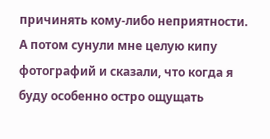причинять кому-либо неприятности. А потом сунули мне целую кипу фотографий и сказали, что когда я буду особенно остро ощущать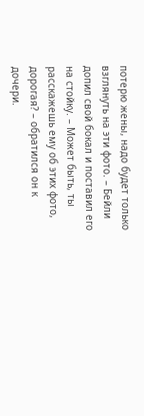потерю жены, надо будет только взглянуть на эти фото. – Бейли допил свой бокал и поставил его на стойку. – Может быть, ты расскажешь ему об этих фото, дорогая? – обратился он к дочери.